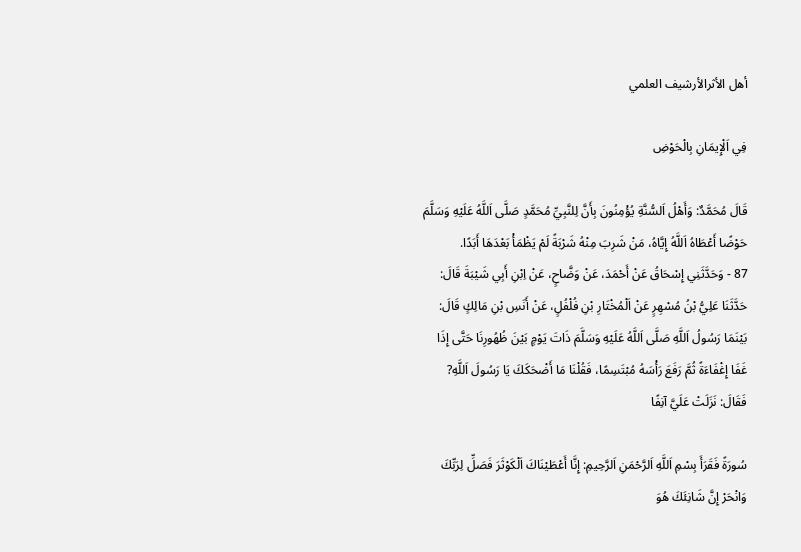أهل الأثرالأرشيف العلمي

فِي اَلْإِيمَانِ بِالْحَوْضِ

قَالَ مُحَمَّدٌ: وَأَهْلُ اَلسُّنَّةِ يُؤْمِنُونَ بِأَنَّ لِلنَّبِيِّ مُحَمَّدٍ صَلَّى اَللَّهُ عَلَيْهِ وَسَلَّمَ حَوْضًا أَعْطَاهُ اَللَّهُ إِيَّاهُ، مَنْ شَرِبَ مِنْهُ شَرْبَةً لَمْ يَظْمَأْ بَعْدَهَا أَبَدًا.
87 - وَحَدَّثَنِي إِسْحَاقُ عَنْ أَحْمَدَ، عَنْ وَضَّاحٍ، عَنْ اِبْنِ أَبِي شَيْبَةَ قَالَ: حَدَّثَنَا عَلِيُّ بْنُ مُسْهِرٍ عَنْ اَلْمُخْتَارِ بْنِ فُلْفُلٍ، عَنْ أَنَسِ بْنِ مَالِكٍ قَالَ: بَيْنَمَا رَسُولُ اَللَّهِ صَلَّى اَللَّهُ عَلَيْهِ وَسَلَّمَ ذَاتَ يَوْمٍ بَيْنَ ظُهُورِنَا حَتَّى إِذَا غَفَا إِغْفَاءَةً ثُمَّ رَفَعَ رَأْسَهُ مُبْتَسِمًا، فَقُلْنَا مَا أَضْحَكَكَ يَا رَسُولَ اَللَّهِ? فَقَالَ: نَزَلَتْ عَلَيَّ آنِفًا

سُورَةً فَقَرَأَ بِسْمِ اَللَّهِ اَلرَّحْمَنِ اَلرَّحِيمِ: إِنَّا أَعْطَيْنَاكَ اَلْكَوْثَرَ فَصَلِّ لِرَبِّكَ وَانْحَرْ إِنَّ شَانِئَكَ هُوَ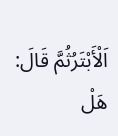اَلْأَبْتَرُثُمَّ قَالَ: هَلْ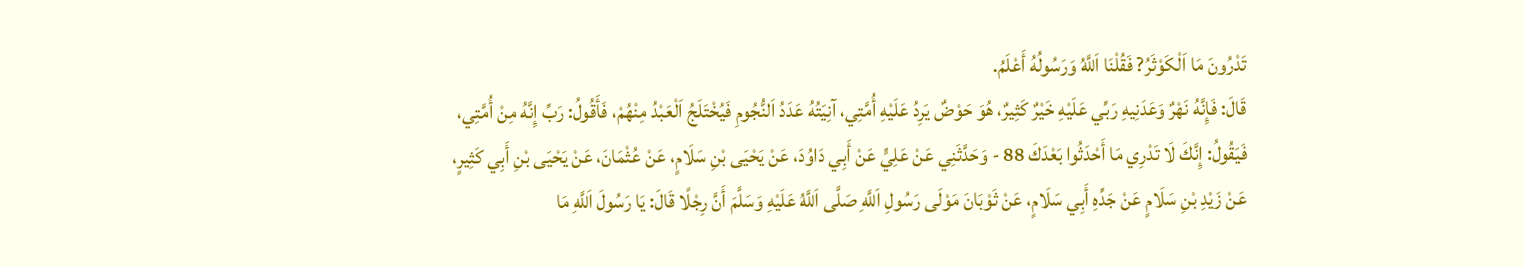تَدْرُونَ مَا اَلْكَوْثَرُ? فَقُلْنَا اَللَّهُ وَرَسُولُهُ أَعْلَمُ.
قَالَ: فَإِنَّهُ نَهْرٌ وَعَدَنِيهِ رَبِّي عَلَيْهِ خَيْرٌ كَثِيرٌ، هُوَ حَوْضٌ يَرِدُ عَلَيْهِ أُمَّتِي، آنِيَتُهُ عَدَدُ اَلنُّجُومِ فَيُخْتَلَجُ اَلْعَبْدُ مِنْهُمْ، فَأَقُولُ: رَبِّ إِنَّهُ مِنْ أُمَّتِي، فَيَقُولُ: إِنَّكَ لَا تَدْرِي مَا أَحْدَثُوا بَعْدَكَ 88 - وَحَدَّثَنِي عَنْ عَلِيٍّ عَنْ أَبِي دَاوُدَ، عَنْ يَحْيَى بْنِ سَلَامٍ، عَنْ عُثْمَانَ، عَنْ يَحْيَى بْنِ أَبِي كَثِيرٍ، عَنْ زَيْدِ بْنِ سَلَامٍ عَنْ جَدِّهِ أَبِي سَلَامٍ، عَنْ ثَوْبَانَ مَوْلَى رَسُولِ اَللَّهِ صَلَّى اَللَّهُ عَلَيْهِ وَسَلَّمَ أَنَّ رِجْلًا قَالَ: يَا رَسُولَ اَللَّهِ مَا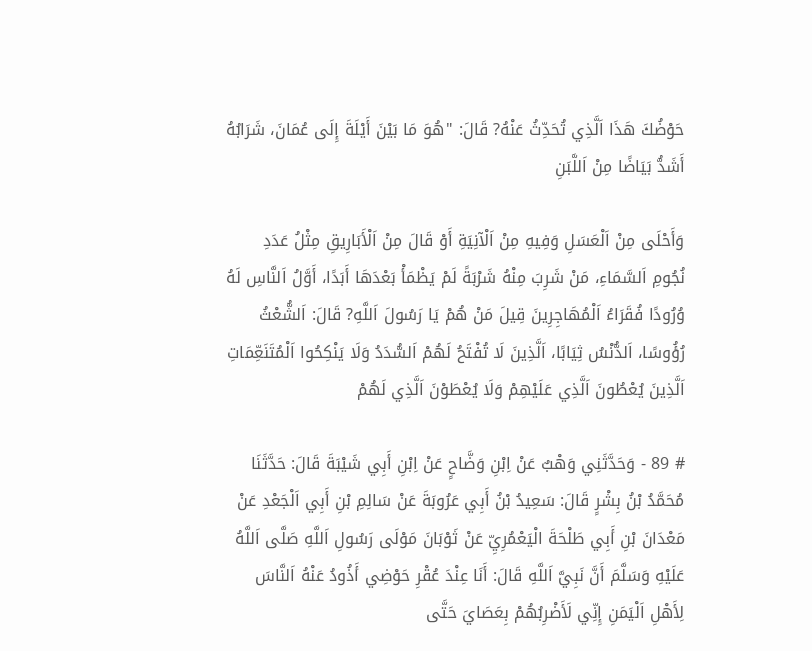حَوْضُكَ هَذَا اَلَّذِي تُحَدِّثُ عَنْهُ? قَالَ: "هُوَ مَا بَيْنَ أَيْلَةَ إِلَى عُمَانَ، شَرَابُهُ أَشَدُّ بَيَاضًا مِنْ اَللَّبَنِ

وَأَحْلَى مِنْ اَلْعَسَلِ وَفِيهِ مِنْ اَلْآنِيَةِ أَوْ قَالَ مِنْ اَلْأَبَارِيقِ مِثْلُ عَدَدِ نُجُومِ اَلسَّمَاءِ، مَنْ شَرِبَ مِنْهُ شَرْبَةً لَمْ يَظْمَأْ بَعْدَهَا أَبَدًا، أَوَّلُ اَلنَّاسِ لَهُ وُرُودًا فُقَرَاءُ اَلْمُهَاجِرِينَ قِيلَ مَنْ هُمْ يَا رَسُولَ اَللَّهِ? قَالَ: اَلشُّعْثُ رُؤُوسًا، اَلدُّنْسُ ثِيَابًا، اَلَّذِينَ لَا تُفْتَحُ لَهُمْ اَلسُّدَدُ وَلَا يَنْكِحُوا اَلْمُتَنَعِّمَاتِ اَلَّذِينَ يُعْطُونَ اَلَّذِي عَلَيْهِمْ وَلَا يُعْطَوْنَ اَلَّذِي لَهُمْ

# 89 - وَحَدَّثَنِي وَهْبٌ عَنْ اِبْنِ وَضَّاحٍ عَنْ اِبْنِ أَبِي شَيْبَةَ قَالَ: حَدَّثَنَا مُحَمَّدُ بْنُ بِشْرٍ قَالَ: سَعِيدُ بْنُ أَبِي عَرُوبَةَ عَنْ سَالِمِ بْنِ أَبِي اَلْجَعْدِ عَنْ مَعْدَانَ بْنِ أَبِي طَلْحَةَ الْيَعْمُرِيِّ عَنْ ثَوْبَانَ مَوْلَى رَسُولِ اَللَّهِ صَلَّى اَللَّهُ عَلَيْهِ وَسَلَّمَ أَنَّ نَبِيَّ اَللَّهِ قَالَ: أَنَا عِنْدَ عُقْرِ حَوْضِي أَذُودُ عَنْهُ اَلنَّاسَ لِأَهْلِ اَلْيَمَنِ إِنِّي لَأَضْرِبُهُمْ بِعَصَايَ حَتَّى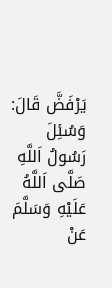يَرْفَضَّ قَالَ: وَسُئِلَ رَسُولُ اَللَّهِ صَلَّى اَللَّهُ عَلَيْهِ وَسَلَّمَ عَنْ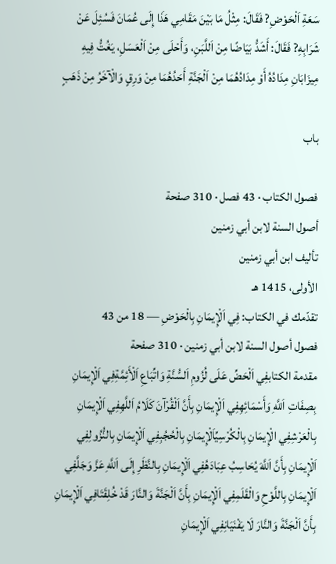سَعَةِ اَلْحَوْضِ? فَقَالَ: مِثْلُ مَا بَيْنَ مَقَامِي هَذَا إِلَى عُمَانَ فَسُئِلَ عَنْ شَرَابِهِ? فَقَالَ: أَشَدُّ بَيَاضًا مِنْ اَللَّبَنِ، وَأَحْلَى مِنْ اَلْعَسَلِ، يَغُتُّ فِيهِ مِيزَابَانِ مِدَادُهُ أَوْ مِدَادُهُمَا مِنْ اَلْجَنَّةِ أَحَدُهُمَا مِنْ وَرِقٍ وَالْآخَرُ مِنْ ذَهَبٍ

باب

فصول الكتاب · 43 فصل · 310 صفحة
أصول السنة لابن أبي زمنين
تأليف ابن أبي زمنين
الأولى، 1415 هـ
تقدّمك في الكتاب: فِي اَلْإِيمَانِ بِالْحَوْضِ — 18 من 43
فصول أصول السنة لابن أبي زمنين · 310 صفحة
مقدمة الكتابفِي اَلْحَضِّ عَلَى لُزُومِ اَلسُّنَّةِ وَاتِّبَاعِ اَلْأَئِمَّةِفِي اَلْإِيمَانِ بِصِفَاتِ اَللَّهِ وَأَسْمَائِهِفِي اَلْإِيمَانِ بِأَنَّ اَلْقُرْآنَ كَلَامُ اَللَّهِفِي اَلْإِيمَانِ بِالْعَرْشِفِي الْإِيمَانِ بِالْكُرْسِيِّاَلْإِيمَانِ بِالْحُجُبِفِي اَلْإِيمَانِ بِالنُّزُولِفِي اَلْإِيمَانِ بِأَنَّ اَللَّهَ يُحَاسِبُ عِبَادَهُفِي اَلْإِيمَانِ بِالنَّظَرِ إِلَى اَللَّهِ عَزَّ وَجَلَّفِي اَلْإِيمَانِ بِاللَّوْحِ وَالْقَلَمِفِي اَلْإِيمَانِ بِأَنَّ اَلْجَنَّةَ وَالنَّارَ قَدْ خُلِقَتَافِي اَلْإِيمَانِ بِأَنَّ اَلْجَنَّةَ وَالنَّارَ لَا يَفْنَيَانِفِي اَلْإِيمَانِ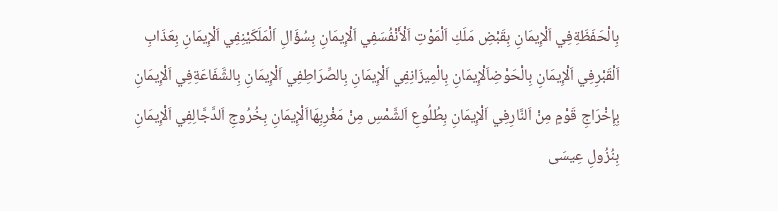بِالْحَفَظَةِفِي اَلْإِيمَانِ بِقَبْضِ مَلَكِ اَلْمَوْتِ اَلْأَنْفُسَفِي اَلْإِيمَانِ بِسُؤَالِ اَلْمَلَكَيْنِفِي اَلْإِيمَانِ بِعَذَابِ اَلْقَبْرِفِي اَلْإِيمَانِ بِالْحَوْضِاَلْإِيمَانِ بِالْمِيزَانِفِي اَلْإِيمَانِ بِالصِّرَاطِفِي اَلْإِيمَانِ بِالشَّفَاعَةِفِي اَلْإِيمَانِ بِإِخْرَاجِ قَوْمٍ مِنْ اَلنَّارِفِي اَلْإِيمَانِ بِطُلُوعِ اَلشَّمْسِ مِنْ مَغْرِبِهَااَلْإِيمَانِ بِخُرُوجِ اَلدَّجَّالِفِي اَلْإِيمَانِ بِنُزُولِ عِيسَى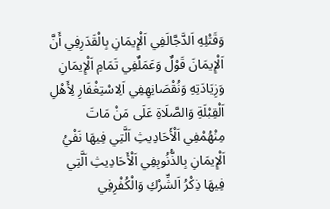وَقَتْلِهِ اَلدَّجَّالَفِي اَلْإِيمَانِ بِالْقَدَرِفِي أَنَّ اَلْإِيمَانَ قَوْلٌ وَعَمَلٌفِي تَمَامِ اَلْإِيمَانِ وَزِيَادَتِهِ وَنُقْصَانِهِفِي اَلِاسْتِغْفَارِ لِأَهْلِ اَلْقِبْلَةِ وَالصَّلَاةِ عَلَى مَنْ مَاتَ مِنْهُمْفِي اَلْأَحَادِيثِ اَلَّتِي فِيهَا نَفْيُ اَلْإِيمَانِ بِالذُّنُوبِفِي اَلْأَحَادِيثِ اَلَّتِي فِيهَا ذِكْرُ اَلشِّرْكِ وَالْكُفْرِفِي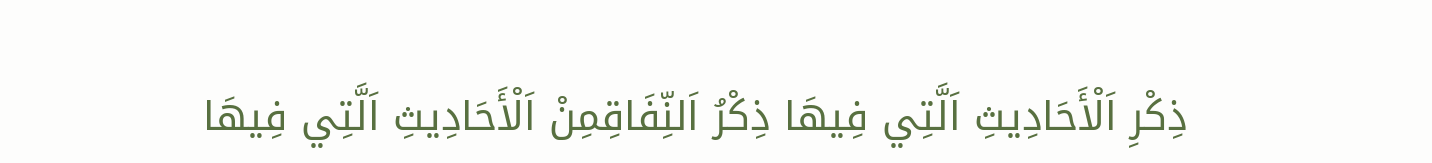ذِكْرِ اَلْأَحَادِيثِ اَلَّتِي فِيهَا ذِكْرُ اَلنِّفَاقِمِنْ اَلْأَحَادِيثِ اَلَّتِي فِيهَا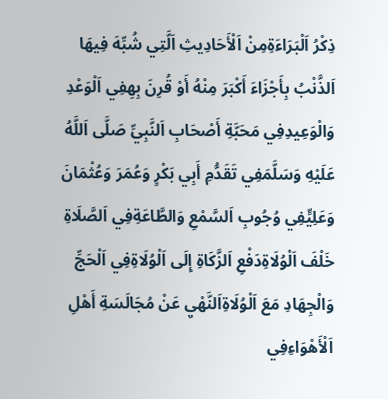ذِكْرُ اَلْبَرَاءَةِمِنْ اَلْأَحَادِيثِ اَلَّتِي شُبِّهَ فِيهَا اَلذَّنْبُ بِأَجْزَاءَ أَكْبَرَ مِنْهُ أَوْ قُرِنَ بِهِفِي اَلْوَعْدِ وَالْوَعِيدِفِي مَحَبَّةِ أَصْحَابِ اَلنَّبِيِّ صَلَّى اَللَّهُ عَلَيْهِ وَسَلَّمَفِي تَقَدُّمِ أَبِي بَكْرٍ وَعُمَرَ وَعُثْمَانَ وَعَلِيٍّفِي وُجُوبِ اَلسَّمْعِ وَالطَّاعَةِفِي اَلصَّلَاةِ خَلْفَ اَلْوُلَاةِدَفْعِ اَلزَّكَاةِ إِلَى اَلْوُلَاةِفِي اَلْحَجِّ وَالْجِهَادِ مَعَ اَلْوُلَاةِاَلنَّهْيِ عَنْ مُجَالَسَةِ أَهْلِ اَلْأَهْوَاءِفِي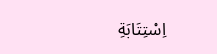اِسْتِتَابَةِ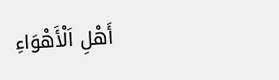أَهْلِ اَلْأَهْوَاءِ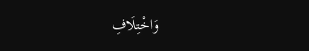وَاخْتِلَافِ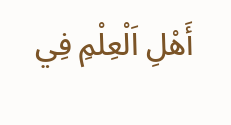أَهْلِ اَلْعِلْمِ فِي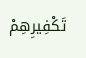تَكْفِيرِهِمْ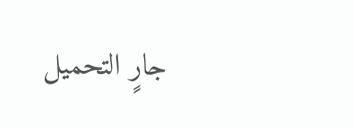جارٍ التحميل